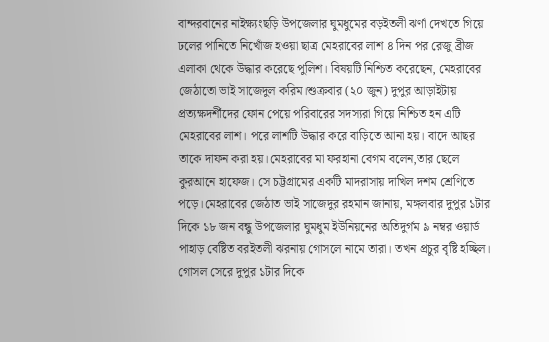বান্দরবানের নাইক্ষ্যংছড়ি উপজেলার ঘুমধুমের বড়ইতলী ঝর্ণা দেখতে গিয়ে ঢলের পানিতে নিখোঁজ হওয়া ছাত্র মেহরাবের লাশ ৪ দিন পর রেজু ব্রীজ এলাকা থেকে উদ্ধার করেছে পুলিশ। বিষয়টি নিশ্চিত করেছেন, মেহরাবের জেঠাতো ভাই সাজেদুল করিম।শুক্রবার (২০ জুন) দুপুর আড়াইটায় প্রত্যক্ষদর্শীদের ফোন পেয়ে পরিবারের সদস্যরা গিয়ে নিশ্চিত হন এটি মেহরাবের লাশ। পরে লাশটি উদ্ধার করে বাড়িতে আনা হয়। বাদে আছর তাকে দাফন করা হয়।মেহরাবের মা ফরহানা বেগম বলেন,তার ছেলে কুরআনে হাফেজ। সে চট্টগ্রামের একটি মাদরাসায় দাখিল দশম শ্রেণিতে পড়ে।মেহরাবের জেঠাত ভাই সাজেদুর রহমান জানায়, মঙ্গলবার দুপুর ১টার দিকে ১৮ জন বন্ধু উপজেলার ঘুমধুম ইউনিয়নের অতিদুর্গম ৯ নম্বর ওয়ার্ড পাহাড় বেষ্টিত বরইতলী ঝরনায় গোসলে নামে তারা। তখন প্রচুর বৃষ্টি হচ্ছিল। গোসল সেরে দুপুর ১টার দিকে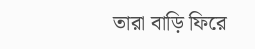তারা বাড়ি ফিরে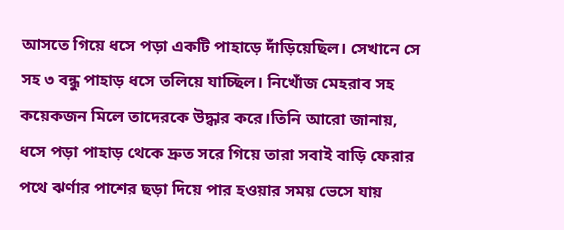আসতে গিয়ে ধসে পড়া একটি পাহাড়ে দাঁড়িয়েছিল। সেখানে সে সহ ৩ বন্ধু পাহাড় ধসে তলিয়ে যাচ্ছিল। নিখোঁজ মেহরাব সহ কয়েকজন মিলে তাদেরকে উদ্ধার করে।তিনি আরো জানায়, ধসে পড়া পাহাড় থেকে দ্রুত সরে গিয়ে তারা সবাই বাড়ি ফেরার পথে ঝর্ণার পাশের ছড়া দিয়ে পার হওয়ার সময় ভেসে যায়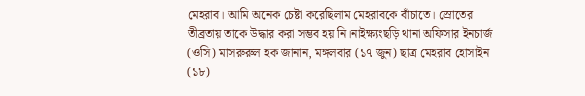মেহরাব। আমি অনেক চেষ্টা করেছিলাম মেহরাবকে বাঁচাতে। স্রোতের তীব্রতায় তাকে উদ্ধার করা সম্ভব হয় নি।নাইক্ষ্যংছড়ি থানা অফিসার ইনচার্জ (ওসি) মাসরুরুল হক জানান, মঙ্গলবার (১৭ জুন) ছাত্র মেহরাব হোসাইন (১৮)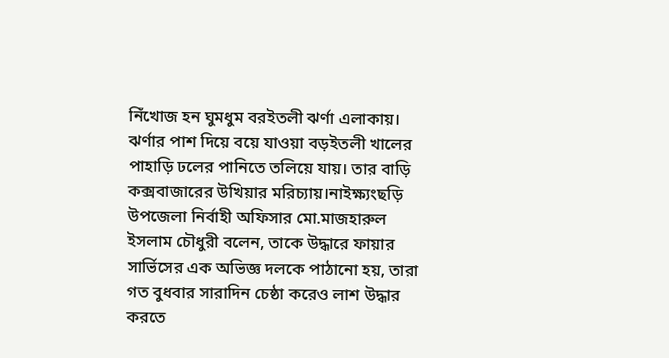নিঁখোজ হন ঘুমধুম বরইতলী ঝর্ণা এলাকায়। ঝর্ণার পাশ দিয়ে বয়ে যাওয়া বড়ইতলী খালের পাহাড়ি ঢলের পানিতে তলিয়ে যায়। তার বাড়ি কক্সবাজারের উখিয়ার মরিচ্যায়।নাইক্ষ্যংছড়ি উপজেলা নির্বাহী অফিসার মো.মাজহারুল ইসলাম চৌধুরী বলেন, তাকে উদ্ধারে ফায়ার সার্ভিসের এক অভিজ্ঞ দলকে পাঠানো হয়, তারা গত বুধবার সারাদিন চেষ্ঠা করেও লাশ উদ্ধার করতে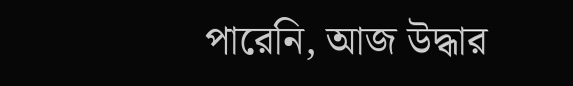পারেনি, আজ উদ্ধার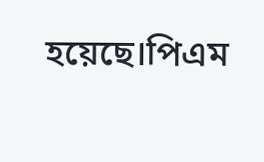হয়েছে।পিএম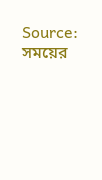Source: সময়ের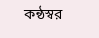কন্ঠস্বর